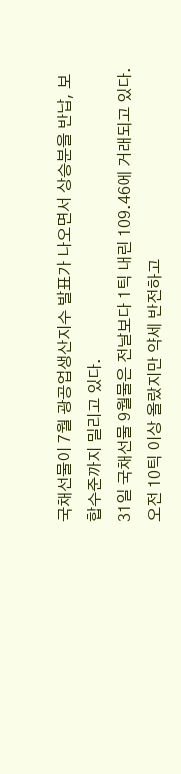국채선물이 7월 광공업생산지수 발표가 나오면서 상승분을 반납, 보합수준까지 밀리고 있다.
31일 국채선물 9월물은 전날보다 1틱 내린 109.46에 거래되고 있다. 오전 10틱 이상 올랐지만 약세 반전하고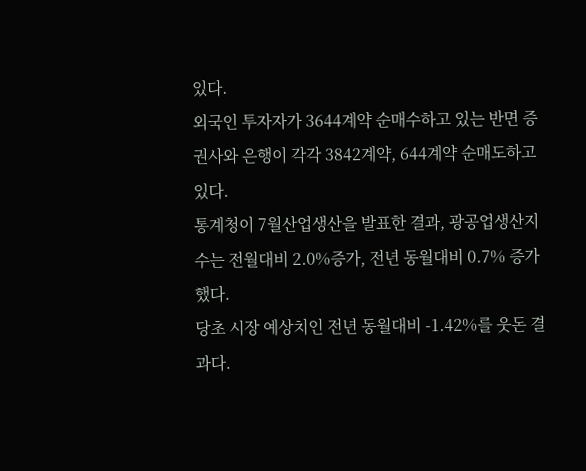있다.
외국인 투자자가 3644계약 순매수하고 있는 반면 증권사와 은행이 각각 3842계약, 644계약 순매도하고 있다.
통계청이 7월산업생산을 발표한 결과, 광공업생산지수는 전월대비 2.0%증가, 전년 동월대비 0.7% 증가했다.
당초 시장 예상치인 전년 동월대비 -1.42%를 웃돈 결과다.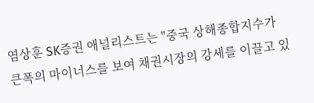염상훈 SK증권 애널리스트는 "중국 상해종합지수가 큰폭의 마이너스를 보여 채권시장의 강세를 이끌고 있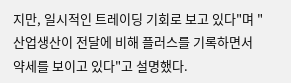지만, 일시적인 트레이딩 기회로 보고 있다"며 "산업생산이 전달에 비해 플러스를 기록하면서 약세를 보이고 있다"고 설명했다.